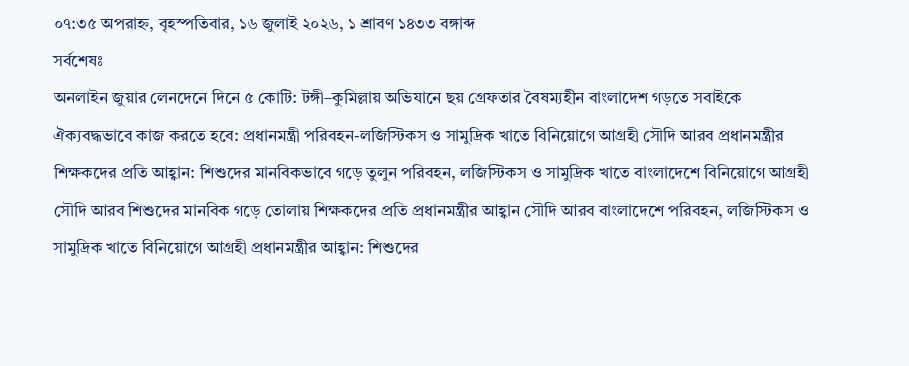০৭:৩৫ অপরাহ্ন, বৃহস্পতিবার, ১৬ জুলাই ২০২৬, ১ শ্রাবণ ১৪৩৩ বঙ্গাব্দ
সর্বশেষঃ
অনলাইন জুয়ার লেনদেনে দিনে ৫ কোটি: টঙ্গী–কুমিল্লায় অভিযানে ছয় গ্রেফতার বৈষম্যহীন বাংলাদেশ গড়তে সবাইকে ঐক্যবদ্ধভাবে কাজ করতে হবে: প্রধানমন্ত্রী পরিবহন-লজিস্টিকস ও সামুদ্রিক খাতে বিনিয়োগে আগ্রহী সৌদি আরব প্রধানমন্ত্রীর শিক্ষকদের প্রতি আহ্বান: শিশুদের মানবিকভাবে গড়ে তুলুন পরিবহন, লজিস্টিকস ও সামুদ্রিক খাতে বাংলাদেশে বিনিয়োগে আগ্রহী সৌদি আরব শিশুদের মানবিক গড়ে তোলায় শিক্ষকদের প্রতি প্রধানমন্ত্রীর আহ্বান সৌদি আরব বাংলাদেশে পরিবহন, লজিস্টিকস ও সামুদ্রিক খাতে বিনিয়োগে আগ্রহী প্রধানমন্ত্রীর আহ্বান: শিশুদের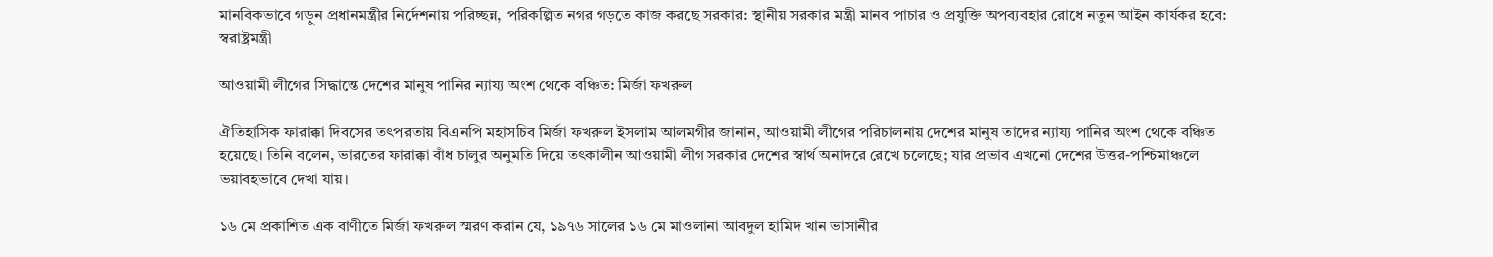মানবিকভাবে গড়ুন প্রধানমন্ত্রীর নির্দেশনায় পরিচ্ছন্ন, পরিকল্পিত নগর গড়তে কাজ করছে সরকার: স্থানীয় সরকার মন্ত্রী মানব পাচার ও প্রযুক্তি অপব্যবহার রোধে নতুন আইন কার্যকর হবে: স্বরাষ্ট্রমন্ত্রী

আওয়ামী লীগের সিদ্ধান্তে দেশের মানুষ পানির ন্যায্য অংশ থেকে বঞ্চিত: মির্জা ফখরুল

ঐতিহাসিক ফারাক্কা দিবসের তৎপরতায় বিএনপি মহাসচিব মির্জা ফখরুল ইসলাম আলমগীর জানান, আওয়ামী লীগের পরিচালনায় দেশের মানুষ তাদের ন্যায্য পানির অংশ থেকে বঞ্চিত হয়েছে। তিনি বলেন, ভারতের ফারাক্কা বাঁধ চালুর অনুমতি দিয়ে তৎকালীন আওয়ামী লীগ সরকার দেশের স্বার্থ অনাদরে রেখে চলেছে; যার প্রভাব এখনো দেশের উত্তর-পশ্চিমাঞ্চলে ভয়াবহভাবে দেখা যায়।

১৬ মে প্রকাশিত এক বাণীতে মির্জা ফখরুল স্মরণ করান যে, ১৯৭৬ সালের ১৬ মে মাওলানা আবদুল হামিদ খান ভাসানীর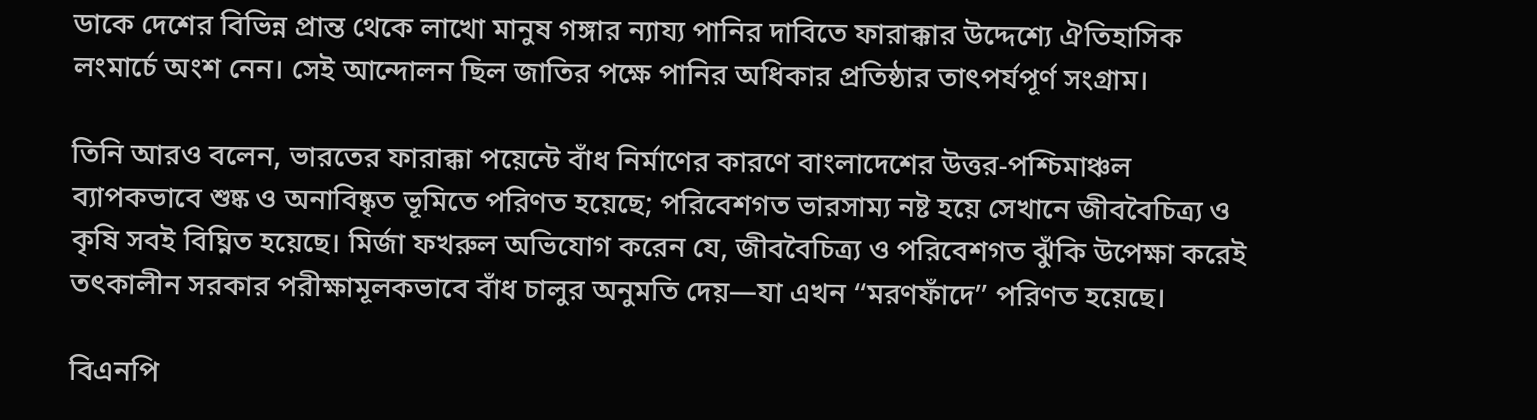ডাকে দেশের বিভিন্ন প্রান্ত থেকে লাখো মানুষ গঙ্গার ন্যায্য পানির দাবিতে ফারাক্কার উদ্দেশ্যে ঐতিহাসিক লংমার্চে অংশ নেন। সেই আন্দোলন ছিল জাতির পক্ষে পানির অধিকার প্রতিষ্ঠার তাৎপর্যপূর্ণ সংগ্রাম।

তিনি আরও বলেন, ভারতের ফারাক্কা পয়েন্টে বাঁধ নির্মাণের কারণে বাংলাদেশের উত্তর-পশ্চিমাঞ্চল ব্যাপকভাবে শুষ্ক ও অনাবিষ্কৃত ভূমিতে পরিণত হয়েছে; পরিবেশগত ভারসাম্য নষ্ট হয়ে সেখানে জীববৈচিত্র্য ও কৃষি সবই বিঘ্নিত হয়েছে। মির্জা ফখরুল অভিযোগ করেন যে, জীববৈচিত্র্য ও পরিবেশগত ঝুঁকি উপেক্ষা করেই তৎকালীন সরকার পরীক্ষামূলকভাবে বাঁধ চালুর অনুমতি দেয়—যা এখন ‘‘মরণফাঁদে’’ পরিণত হয়েছে।

বিএনপি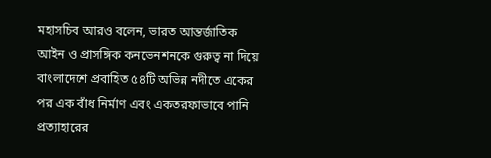মহাসচিব আরও বলেন, ভারত আন্তর্জাতিক আইন ও প্রাসঙ্গিক কনভেনশনকে গুরুত্ব না দিয়ে বাংলাদেশে প্রবাহিত ৫৪টি অভিন্ন নদীতে একের পর এক বাঁধ নির্মাণ এবং একতরফাভাবে পানি প্রত্যাহারের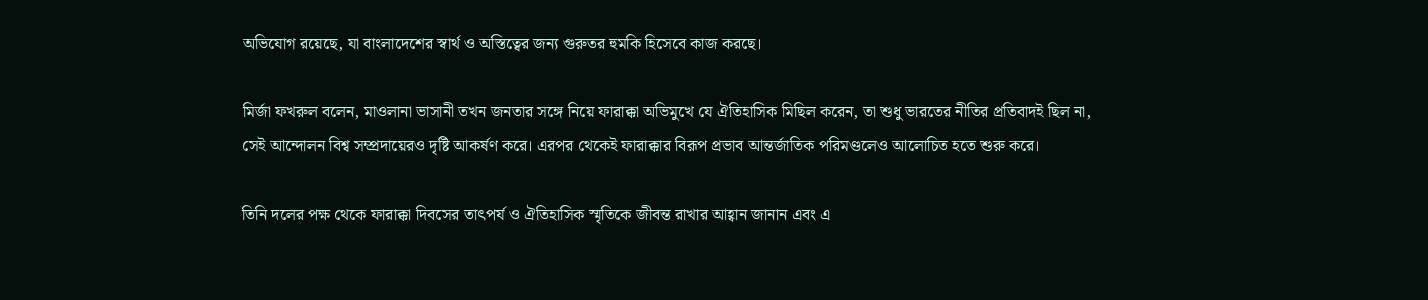অভিযোগ রয়েছে, যা বাংলাদেশের স্বার্থ ও অস্তিত্বের জন্য গুরুতর হুমকি হিসেবে কাজ করছে।

মির্জা ফখরুল বলেন, মাওলানা ভাসানী তখন জনতার সঙ্গে নিয়ে ফারাক্কা অভিমুখে যে ঐতিহাসিক মিছিল করেন, তা শুধু ভারতের নীতির প্রতিবাদই ছিল না, সেই আন্দোলন বিশ্ব সম্প্রদায়েরও দৃষ্টি আকর্ষণ করে। এরপর থেকেই ফারাক্কার বিরূপ প্রভাব আন্তর্জাতিক পরিমণ্ডলেও আলোচিত হতে শুরু করে।

তিনি দলের পক্ষ থেকে ফারাক্কা দিবসের তাৎপর্য ও ঐতিহাসিক স্মৃতিকে জীবন্ত রাখার আহ্বান জানান এবং এ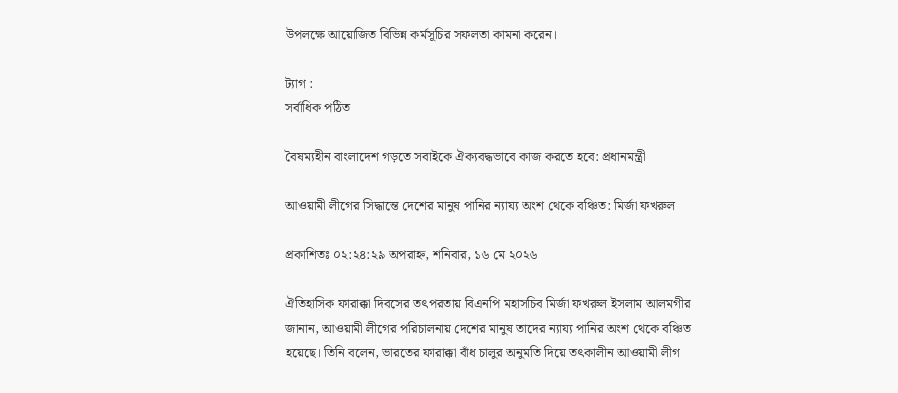উপলক্ষে আয়োজিত বিভিন্ন কর্মসূচির সফলতা কামনা করেন।

ট্যাগ :
সর্বাধিক পঠিত

বৈষম্যহীন বাংলাদেশ গড়তে সবাইকে ঐক্যবদ্ধভাবে কাজ করতে হবে: প্রধানমন্ত্রী

আওয়ামী লীগের সিদ্ধান্তে দেশের মানুষ পানির ন্যায্য অংশ থেকে বঞ্চিত: মির্জা ফখরুল

প্রকাশিতঃ ০২:২৪:২৯ অপরাহ্ন, শনিবার, ১৬ মে ২০২৬

ঐতিহাসিক ফারাক্কা দিবসের তৎপরতায় বিএনপি মহাসচিব মির্জা ফখরুল ইসলাম আলমগীর জানান, আওয়ামী লীগের পরিচালনায় দেশের মানুষ তাদের ন্যায্য পানির অংশ থেকে বঞ্চিত হয়েছে। তিনি বলেন, ভারতের ফারাক্কা বাঁধ চালুর অনুমতি দিয়ে তৎকালীন আওয়ামী লীগ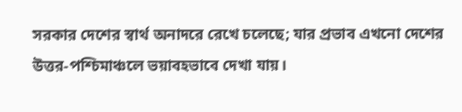সরকার দেশের স্বার্থ অনাদরে রেখে চলেছে; যার প্রভাব এখনো দেশের উত্তর-পশ্চিমাঞ্চলে ভয়াবহভাবে দেখা যায়।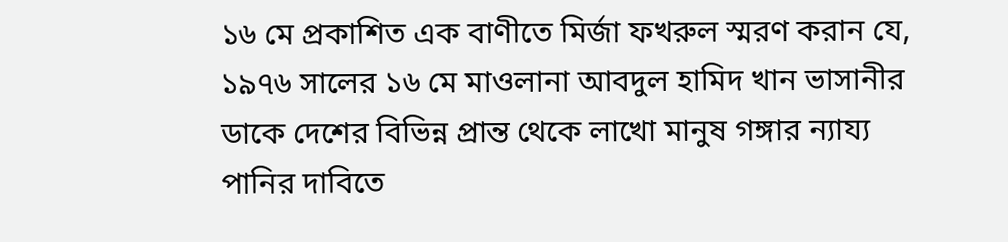১৬ মে প্রকাশিত এক বাণীতে মির্জা ফখরুল স্মরণ করান যে, ১৯৭৬ সালের ১৬ মে মাওলানা আবদুল হামিদ খান ভাসানীর ডাকে দেশের বিভিন্ন প্রান্ত থেকে লাখো মানুষ গঙ্গার ন্যায্য পানির দাবিতে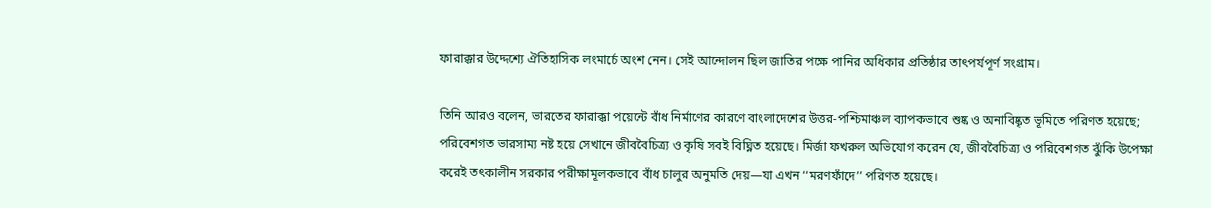ফারাক্কার উদ্দেশ্যে ঐতিহাসিক লংমার্চে অংশ নেন। সেই আন্দোলন ছিল জাতির পক্ষে পানির অধিকার প্রতিষ্ঠার তাৎপর্যপূর্ণ সংগ্রাম।

তিনি আরও বলেন, ভারতের ফারাক্কা পয়েন্টে বাঁধ নির্মাণের কারণে বাংলাদেশের উত্তর-পশ্চিমাঞ্চল ব্যাপকভাবে শুষ্ক ও অনাবিষ্কৃত ভূমিতে পরিণত হয়েছে; পরিবেশগত ভারসাম্য নষ্ট হয়ে সেখানে জীববৈচিত্র্য ও কৃষি সবই বিঘ্নিত হয়েছে। মির্জা ফখরুল অভিযোগ করেন যে, জীববৈচিত্র্য ও পরিবেশগত ঝুঁকি উপেক্ষা করেই তৎকালীন সরকার পরীক্ষামূলকভাবে বাঁধ চালুর অনুমতি দেয়—যা এখন ‘‘মরণফাঁদে’’ পরিণত হয়েছে।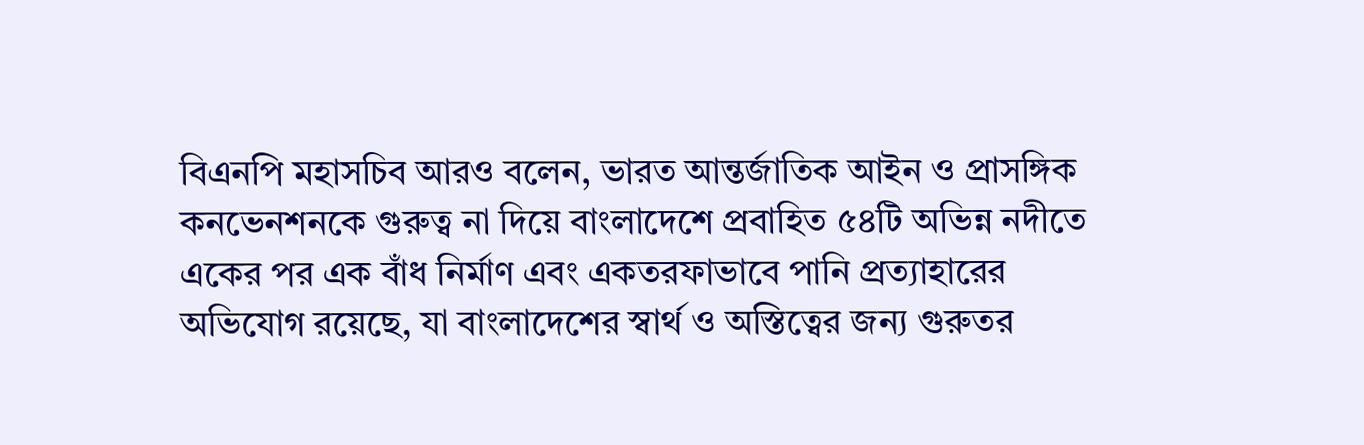বিএনপি মহাসচিব আরও বলেন, ভারত আন্তর্জাতিক আইন ও প্রাসঙ্গিক কনভেনশনকে গুরুত্ব না দিয়ে বাংলাদেশে প্রবাহিত ৫৪টি অভিন্ন নদীতে একের পর এক বাঁধ নির্মাণ এবং একতরফাভাবে পানি প্রত্যাহারের অভিযোগ রয়েছে, যা বাংলাদেশের স্বার্থ ও অস্তিত্বের জন্য গুরুতর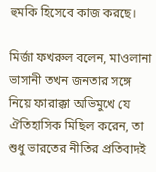হুমকি হিসেবে কাজ করছে।

মির্জা ফখরুল বলেন, মাওলানা ভাসানী তখন জনতার সঙ্গে নিয়ে ফারাক্কা অভিমুখে যে ঐতিহাসিক মিছিল করেন, তা শুধু ভারতের নীতির প্রতিবাদই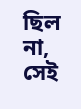ছিল না, সেই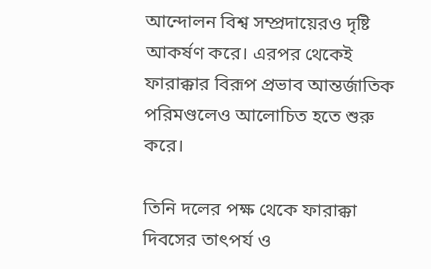আন্দোলন বিশ্ব সম্প্রদায়েরও দৃষ্টি আকর্ষণ করে। এরপর থেকেই ফারাক্কার বিরূপ প্রভাব আন্তর্জাতিক পরিমণ্ডলেও আলোচিত হতে শুরু করে।

তিনি দলের পক্ষ থেকে ফারাক্কা দিবসের তাৎপর্য ও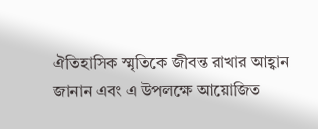ঐতিহাসিক স্মৃতিকে জীবন্ত রাখার আহ্বান জানান এবং এ উপলক্ষে আয়োজিত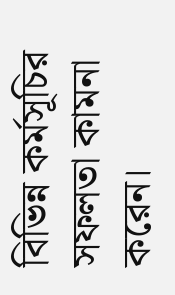বিভিন্ন কর্মসূচির সফলতা কামনা করেন।